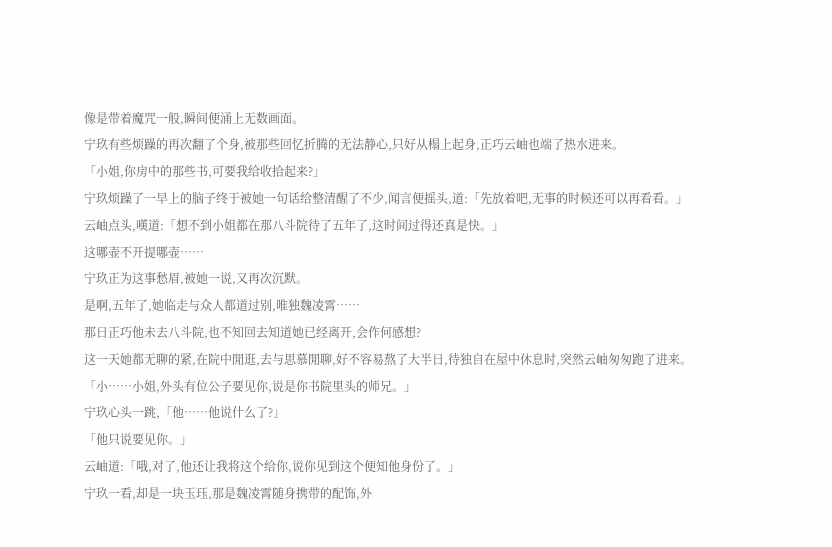像是带着魔咒一般,瞬间便涌上无数画面。
宁玖有些烦躁的再次翻了个身,被那些回忆折腾的无法静心,只好从榻上起身,正巧云岫也端了热水进来。
「小姐,你房中的那些书,可要我给收拾起来?」
宁玖烦躁了一早上的脑子终于被她一句话给整清醒了不少,闻言便摇头,道:「先放着吧,无事的时候还可以再看看。」
云岫点头,嘆道:「想不到小姐都在那八斗院待了五年了,这时间过得还真是快。」
这哪壶不开提哪壶……
宁玖正为这事愁眉,被她一说,又再次沉默。
是啊,五年了,她临走与众人都道过别,唯独魏凌霄……
那日正巧他未去八斗院,也不知回去知道她已经离开,会作何感想?
这一天她都无聊的紧,在院中閒逛,去与思慕閒聊,好不容易熬了大半日,待独自在屋中休息时,突然云岫匆匆跑了进来。
「小……小姐,外头有位公子要见你,说是你书院里头的师兄。」
宁玖心头一跳,「他……他说什么了?」
「他只说要见你。」
云岫道:「哦,对了,他还让我将这个给你,说你见到这个便知他身份了。」
宁玖一看,却是一块玉珏,那是魏凌霄随身携带的配饰,外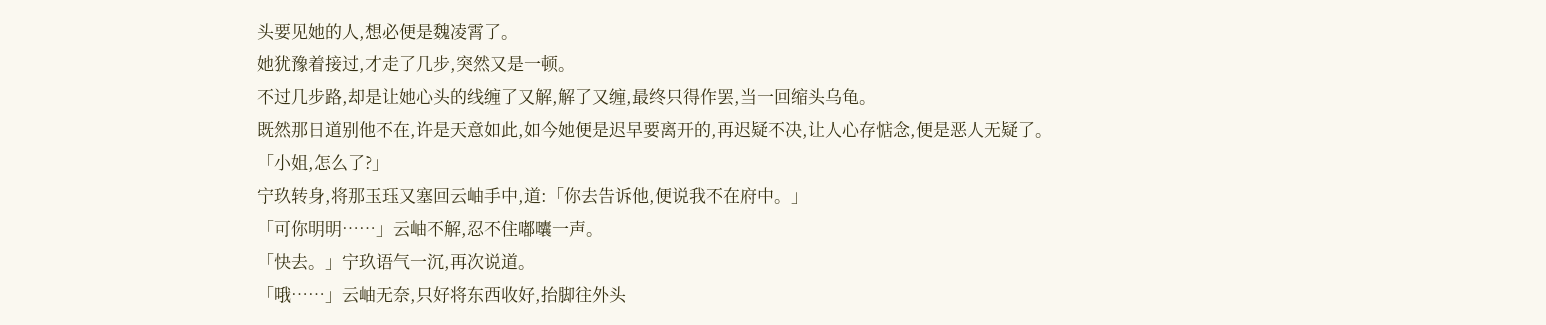头要见她的人,想必便是魏凌霄了。
她犹豫着接过,才走了几步,突然又是一顿。
不过几步路,却是让她心头的线缠了又解,解了又缠,最终只得作罢,当一回缩头乌龟。
既然那日道别他不在,许是天意如此,如今她便是迟早要离开的,再迟疑不决,让人心存惦念,便是恶人无疑了。
「小姐,怎么了?」
宁玖转身,将那玉珏又塞回云岫手中,道:「你去告诉他,便说我不在府中。」
「可你明明……」云岫不解,忍不住嘟囔一声。
「快去。」宁玖语气一沉,再次说道。
「哦……」云岫无奈,只好将东西收好,抬脚往外头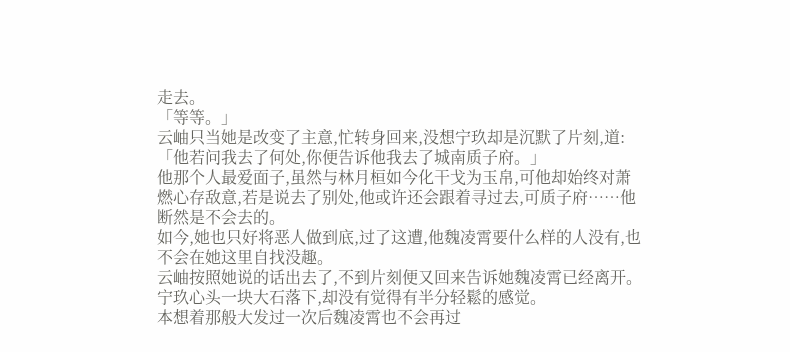走去。
「等等。」
云岫只当她是改变了主意,忙转身回来,没想宁玖却是沉默了片刻,道:「他若问我去了何处,你便告诉他我去了城南质子府。」
他那个人最爱面子,虽然与林月桓如今化干戈为玉帛,可他却始终对萧燃心存敌意,若是说去了别处,他或许还会跟着寻过去,可质子府……他断然是不会去的。
如今,她也只好将恶人做到底,过了这遭,他魏凌霄要什么样的人没有,也不会在她这里自找没趣。
云岫按照她说的话出去了,不到片刻便又回来告诉她魏凌霄已经离开。
宁玖心头一块大石落下,却没有觉得有半分轻鬆的感觉。
本想着那般大发过一次后魏凌霄也不会再过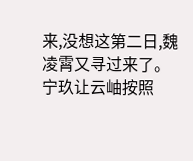来,没想这第二日,魏凌霄又寻过来了。
宁玖让云岫按照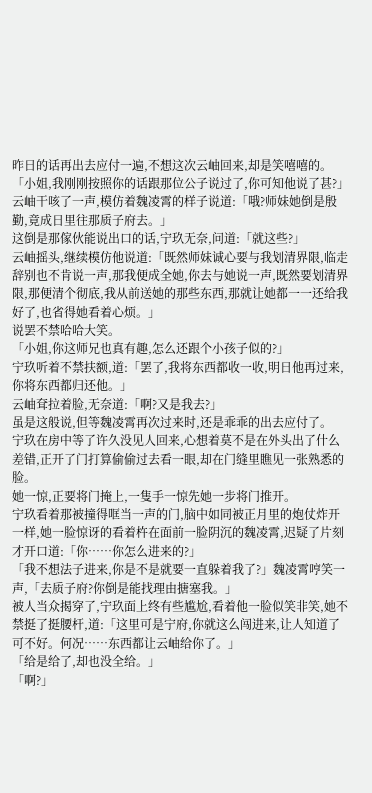昨日的话再出去应付一遍,不想这次云岫回来,却是笑嘻嘻的。
「小姐,我刚刚按照你的话跟那位公子说过了,你可知他说了甚?」
云岫干咳了一声,模仿着魏凌霄的样子说道:「哦?师妹她倒是殷勤,竟成日里往那质子府去。」
这倒是那傢伙能说出口的话,宁玖无奈,问道:「就这些?」
云岫摇头,继续模仿他说道:「既然师妹诚心要与我划清界限,临走辞别也不肯说一声,那我便成全她,你去与她说一声,既然要划清界限,那便清个彻底,我从前送她的那些东西,那就让她都一一还给我好了,也省得她看着心烦。」
说罢不禁哈哈大笑。
「小姐,你这师兄也真有趣,怎么还跟个小孩子似的?」
宁玖听着不禁扶额,道:「罢了,我将东西都收一收,明日他再过来,你将东西都归还他。」
云岫耷拉着脸,无奈道:「啊?又是我去?」
虽是这般说,但等魏凌霄再次过来时,还是乖乖的出去应付了。
宁玖在房中等了许久没见人回来,心想着莫不是在外头出了什么差错,正开了门打算偷偷过去看一眼,却在门缝里瞧见一张熟悉的脸。
她一惊,正要将门掩上,一隻手一惊先她一步将门推开。
宁玖看着那被撞得哐当一声的门,脑中如同被正月里的炮仗炸开一样,她一脸惊讶的看着杵在面前一脸阴沉的魏凌霄,迟疑了片刻才开口道:「你……你怎么进来的?」
「我不想法子进来,你是不是就要一直躲着我了?」魏凌霄哼笑一声,「去质子府?你倒是能找理由搪塞我。」
被人当众揭穿了,宁玖面上终有些尴尬,看着他一脸似笑非笑,她不禁挺了挺腰杆,道:「这里可是宁府,你就这么闯进来,让人知道了可不好。何况……东西都让云岫给你了。」
「给是给了,却也没全给。」
「啊?」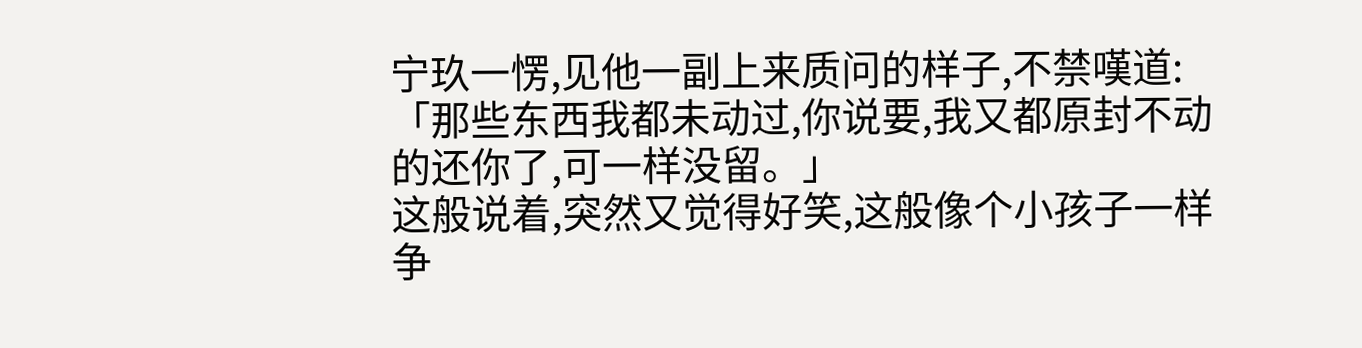宁玖一愣,见他一副上来质问的样子,不禁嘆道:「那些东西我都未动过,你说要,我又都原封不动的还你了,可一样没留。」
这般说着,突然又觉得好笑,这般像个小孩子一样争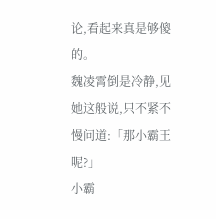论,看起来真是够傻的。
魏凌霄倒是冷静,见她这般说,只不紧不慢问道:「那小霸王呢?」
小霸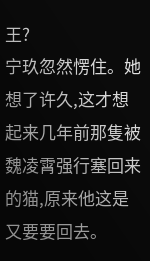王?
宁玖忽然愣住。她想了许久,这才想起来几年前那隻被魏凌霄强行塞回来的猫,原来他这是又要要回去。